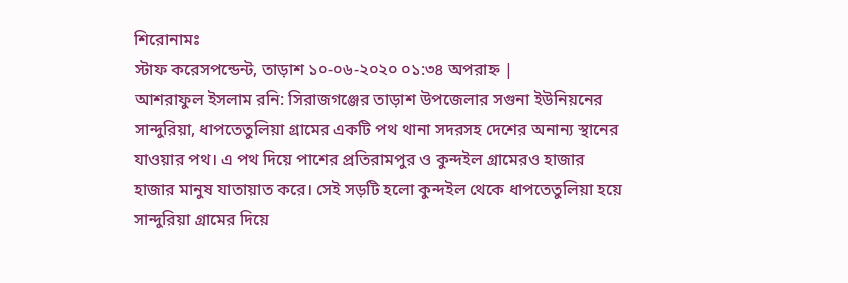শিরোনামঃ
স্টাফ করেসপন্ডেন্ট, তাড়াশ ১০-০৬-২০২০ ০১:৩৪ অপরাহ্ন |
আশরাফুল ইসলাম রনি: সিরাজগঞ্জের তাড়াশ উপজেলার সগুনা ইউনিয়নের সান্দুরিয়া, ধাপতেতুলিয়া গ্রামের একটি পথ থানা সদরসহ দেশের অনান্য স্থানের যাওয়ার পথ। এ পথ দিয়ে পাশের প্রতিরামপুর ও কুন্দইল গ্রামেরও হাজার হাজার মানুষ যাতায়াত করে। সেই সড়টি হলো কুন্দইল থেকে ধাপতেতুলিয়া হয়ে সান্দুরিয়া গ্রামের দিয়ে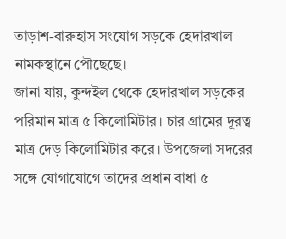তাড়াশ-বারুহাস সংযোগ সড়কে হেদারখাল নামকস্থানে পৌছেছে।
জানা যায়, কুন্দইল থেকে হেদারখাল সড়কের পরিমান মাত্র ৫ কিলোমিটার। চার গ্রামের দূরত্ব মাত্র দেড় কিলোমিটার করে। উপজেলা সদরের সঙ্গে যোগাযোগে তাদের প্রধান বাধা ৫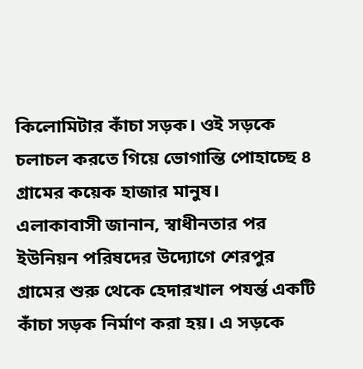কিলোমিটার কাঁচা সড়ক। ওই সড়কে চলাচল করতে গিয়ে ভোগান্তি পোহাচ্ছে ৪ গ্রামের কয়েক হাজার মানুষ।
এলাকাবাসী জানান, স্বাধীনতার পর ইউনিয়ন পরিষদের উদ্যোগে শেরপুর গ্রামের শুরু থেকে হেদারখাল পযর্ন্ত একটি কাঁচা সড়ক নির্মাণ করা হয়। এ সড়কে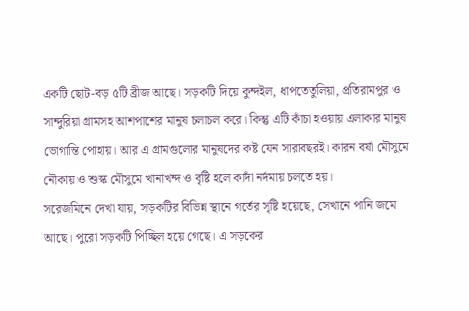একটি ছোট-বড় ৫টি ব্রীজ আছে। সড়কটি দিয়ে কুন্দইল, ধাপতেতুলিয়া, প্রতিরামপুর ও সান্দুরিয়া গ্রামসহ আশপাশের মানুষ চলাচল করে। কিন্তু এটি কাঁচা হওয়ায় এলাকার মানুষ ভোগান্তি পোহায়। আর এ গ্রামগুলোর মানুষদের কষ্ট যেন সারাবছরই। কারন বর্ষা মৌসুমে নৌকায় ও শুস্ক মৌসুমে খানাখন্দ ও বৃষ্টি হলে কাদাঁ নর্দমায় চলতে হয়।
সরেজমিনে দেখা যায়, সড়কটির বিভিন্ন স্থানে গর্তের সৃষ্টি হয়েছে, সেখানে পানি জমে আছে। পুরো সড়কটি পিচ্ছিল হয়ে গেছে। এ সড়কের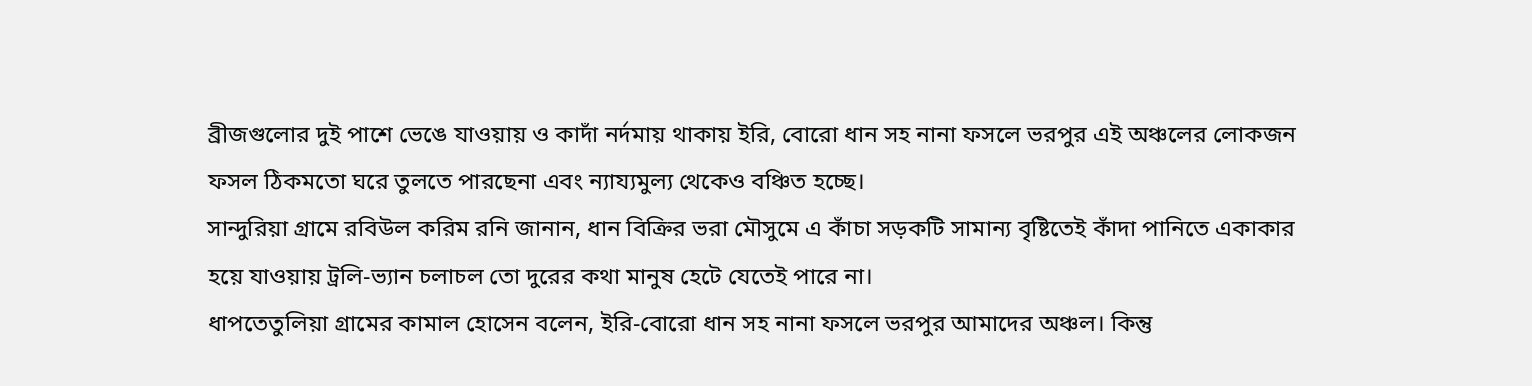ব্রীজগুলোর দুই পাশে ভেঙে যাওয়ায় ও কাদাঁ নর্দমায় থাকায় ইরি, বোরো ধান সহ নানা ফসলে ভরপুর এই অঞ্চলের লোকজন ফসল ঠিকমতো ঘরে তুলতে পারছেনা এবং ন্যায্যমুল্য থেকেও বঞ্চিত হচ্ছে।
সান্দুরিয়া গ্রামে রবিউল করিম রনি জানান, ধান বিক্রির ভরা মৌসুমে এ কাঁচা সড়কটি সামান্য বৃষ্টিতেই কাঁদা পানিতে একাকার হয়ে যাওয়ায় ট্রলি-ভ্যান চলাচল তো দুরের কথা মানুষ হেটে যেতেই পারে না।
ধাপতেতুলিয়া গ্রামের কামাল হোসেন বলেন, ইরি-বোরো ধান সহ নানা ফসলে ভরপুর আমাদের অঞ্চল। কিন্তু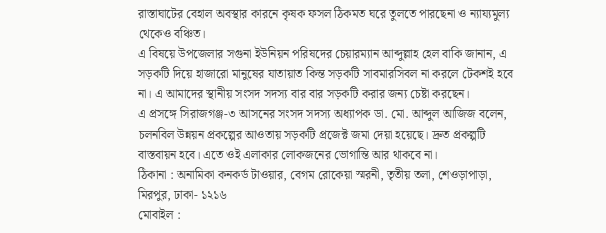রাস্তাঘাটের বেহাল অবস্থার কারনে কৃষক ফসল ঠিকমত ঘরে তুলতে পারছেনা ও ন্যায্যমুল্য থেকেও বঞ্চিত।
এ বিষয়ে উপজেলার সগুনা ইউনিয়ন পরিষদের চেয়ারম্যান আব্দুল্লাহ হেল বাকি জানান, এ সড়কটি দিয়ে হাজারো মানুষের যাতায়াত কিন্ত সড়কটি সাবমারসিবল না করলে টেকশই হবে না। এ আমাদের স্থানীয় সংসদ সদস্য বার বার সড়কটি করার জন্য চেষ্টা করছেন।
এ প্রসঙ্গে সিরাজগঞ্জ-৩ আসনের সংসদ সদস্য অধ্যাপক ডা. মো. আব্দুল আজিজ বলেন, চলনবিল উন্নয়ন প্রকল্পের আওতায় সড়কটি প্রজেক্ট জমা দেয়া হয়েছে। দ্রুত প্রকল্পটি বাস্তবায়ন হবে। এতে ওই এলাকার লোকজনের ভোগান্তি আর থাকবে না।
ঠিকানা : অনামিকা কনকর্ড টাওয়ার, বেগম রোকেয়া স্মরনী, তৃতীয় তলা, শেওড়াপাড়া, মিরপুর, ঢাকা- ১২১৬
মোবাইল :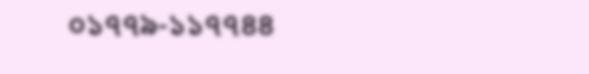০১৭৭৯-১১৭৭৪৪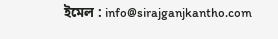ইমেল : info@sirajganjkantho.com